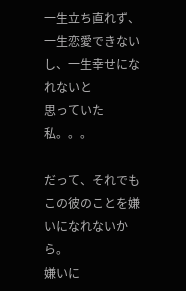一生立ち直れず、一生恋愛できないし、一生幸せになれないと
思っていた私。。。

だって、それでもこの彼のことを嫌いになれないから。
嫌いに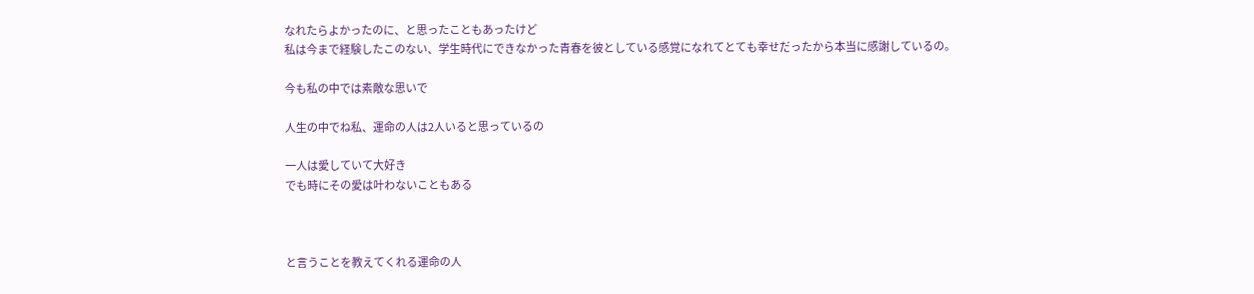なれたらよかったのに、と思ったこともあったけど
私は今まで経験したこのない、学生時代にできなかった青春を彼としている感覚になれてとても幸せだったから本当に感謝しているの。

今も私の中では素敵な思いで

人生の中でね私、運命の人は2人いると思っているの

一人は愛していて大好き
でも時にその愛は叶わないこともある



と言うことを教えてくれる運命の人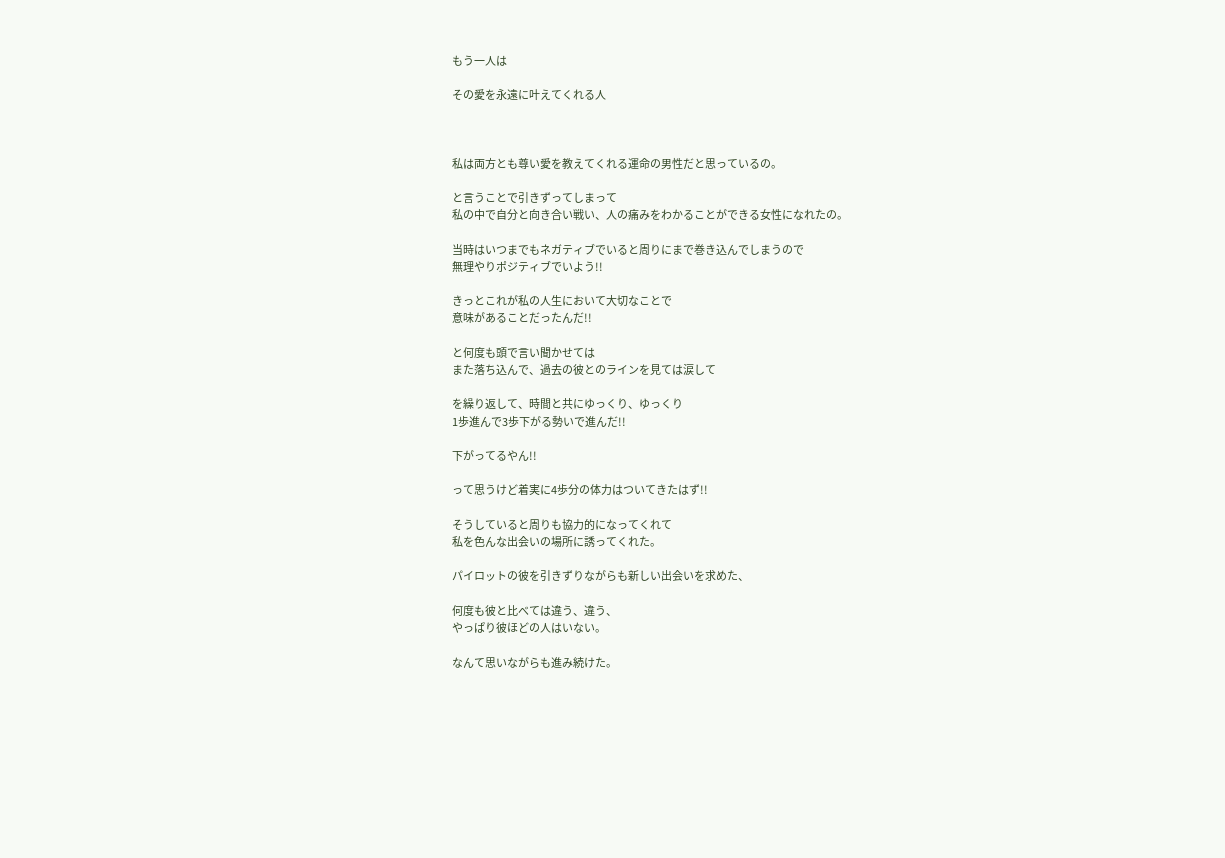もう一人は

その愛を永遠に叶えてくれる人



私は両方とも尊い愛を教えてくれる運命の男性だと思っているの。

と言うことで引きずってしまって
私の中で自分と向き合い戦い、人の痛みをわかることができる女性になれたの。

当時はいつまでもネガティブでいると周りにまで巻き込んでしまうので
無理やりポジティブでいよう!!

きっとこれが私の人生において大切なことで
意味があることだったんだ!!

と何度も頭で言い聞かせては
また落ち込んで、過去の彼とのラインを見ては涙して

を繰り返して、時間と共にゆっくり、ゆっくり
1歩進んで3歩下がる勢いで進んだ!!

下がってるやん!!

って思うけど着実に4歩分の体力はついてきたはず!!

そうしていると周りも協力的になってくれて
私を色んな出会いの場所に誘ってくれた。

パイロットの彼を引きずりながらも新しい出会いを求めた、

何度も彼と比べては違う、違う、
やっぱり彼ほどの人はいない。

なんて思いながらも進み続けた。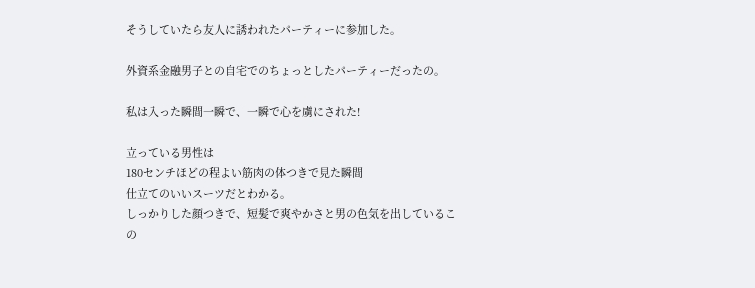そうしていたら友人に誘われたパーティーに参加した。

外資系金融男子との自宅でのちょっとしたパーティーだったの。

私は入った瞬間一瞬で、一瞬で心を虜にされた!

立っている男性は
180センチほどの程よい筋肉の体つきで見た瞬間
仕立てのいいスーツだとわかる。
しっかりした顔つきで、短髪で爽やかさと男の色気を出しているこの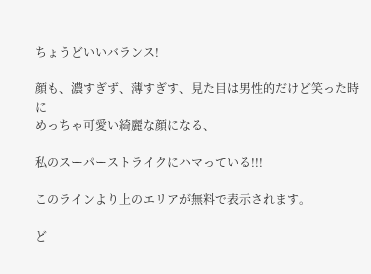ちょうどいいバランス!

顔も、濃すぎず、薄すぎす、見た目は男性的だけど笑った時に
めっちゃ可愛い綺麗な顔になる、

私のスーパーストライクにハマっている!!!

このラインより上のエリアが無料で表示されます。

ど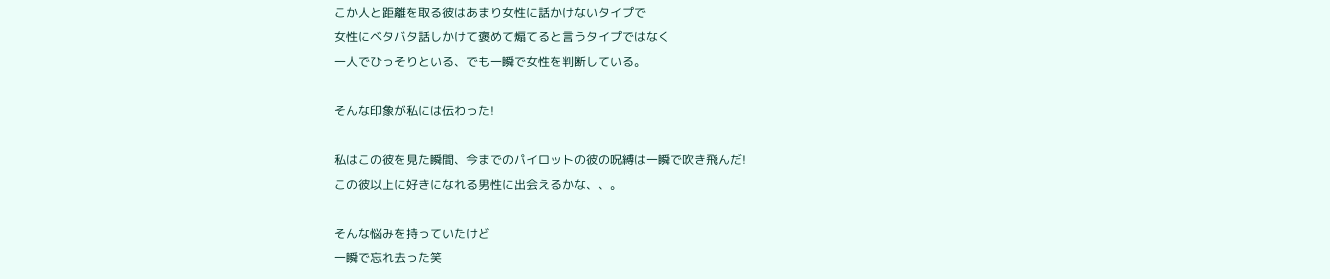こか人と距離を取る彼はあまり女性に話かけないタイプで
女性にベタバタ話しかけて褒めて煽てると言うタイプではなく
一人でひっそりといる、でも一瞬で女性を判断している。

そんな印象が私には伝わった!

私はこの彼を見た瞬間、今までのパイロットの彼の呪縛は一瞬で吹き飛んだ!
この彼以上に好きになれる男性に出会えるかな、、。

そんな悩みを持っていたけど
一瞬で忘れ去った笑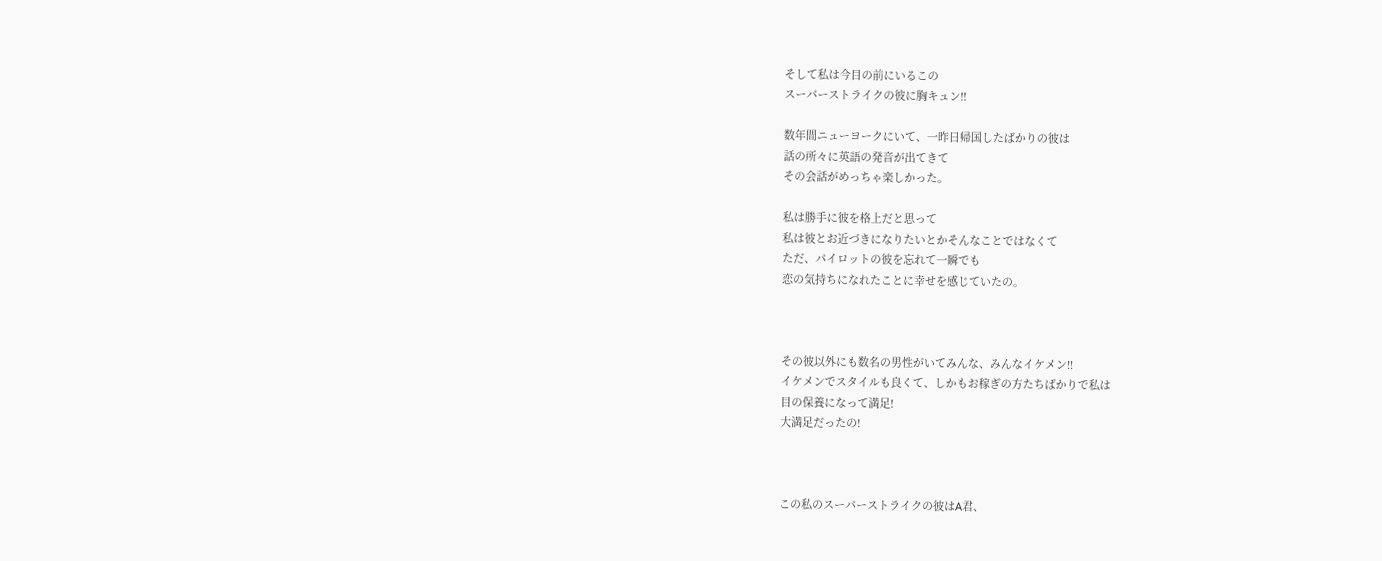そして私は今目の前にいるこの
スーパーストライクの彼に胸キュン!!

数年間ニューヨークにいて、一昨日帰国したばかりの彼は
話の所々に英語の発音が出てきて
その会話がめっちゃ楽しかった。

私は勝手に彼を格上だと思って
私は彼とお近づきになりたいとかそんなことではなくて
ただ、パイロットの彼を忘れて一瞬でも
恋の気持ちになれたことに幸せを感じていたの。



その彼以外にも数名の男性がいてみんな、みんなイケメン!!
イケメンでスタイルも良くて、しかもお稼ぎの方たちばかりで私は
目の保養になって満足!
大満足だったの!



この私のスーパーストライクの彼はA君、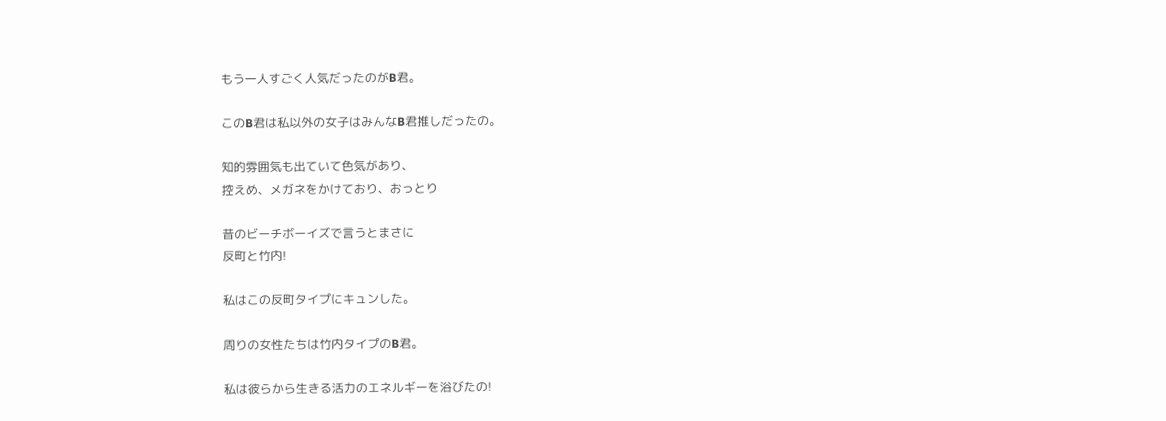もう一人すごく人気だったのがB君。

このB君は私以外の女子はみんなB君推しだったの。

知的雰囲気も出ていて色気があり、
控えめ、メガネをかけており、おっとり

昔のビーチボーイズで言うとまさに
反町と竹内!

私はこの反町タイプにキュンした。

周りの女性たちは竹内タイプのB君。

私は彼らから生きる活力のエネルギーを浴びたの!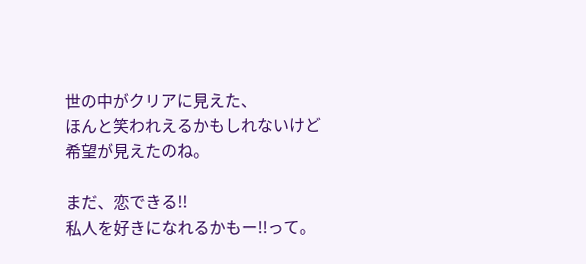世の中がクリアに見えた、
ほんと笑われえるかもしれないけど
希望が見えたのね。

まだ、恋できる!!
私人を好きになれるかもー!!って。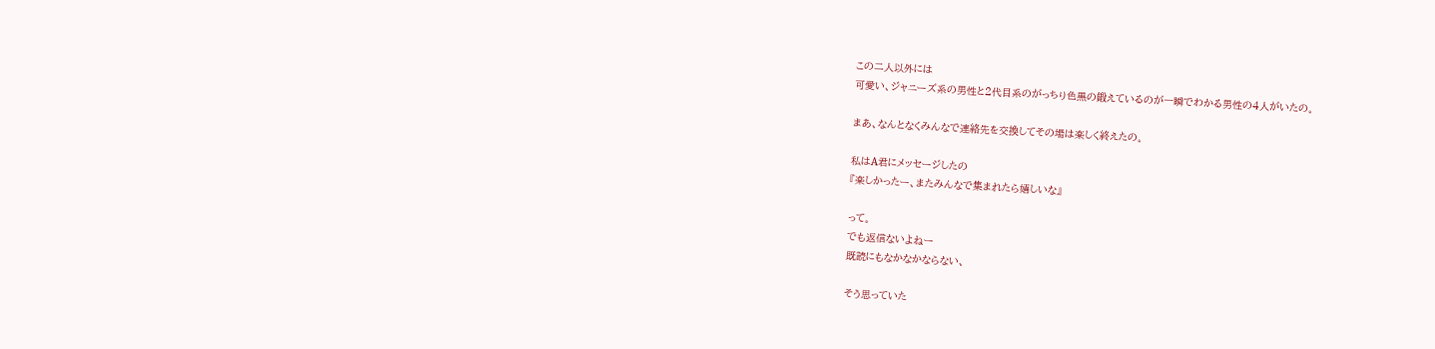この二人以外には
可愛い、ジャニーズ系の男性と2代目系のがっちり色黒の鍛えているのが一瞬でわかる男性の4人がいたの。

まあ、なんとなくみんなで連絡先を交換してその場は楽しく終えたの。

私はA君にメッセージしたの
『楽しかったー、またみんなで集まれたら嬉しいな』

って。
でも返信ないよねー
既読にもなかなかならない、

そう思っていた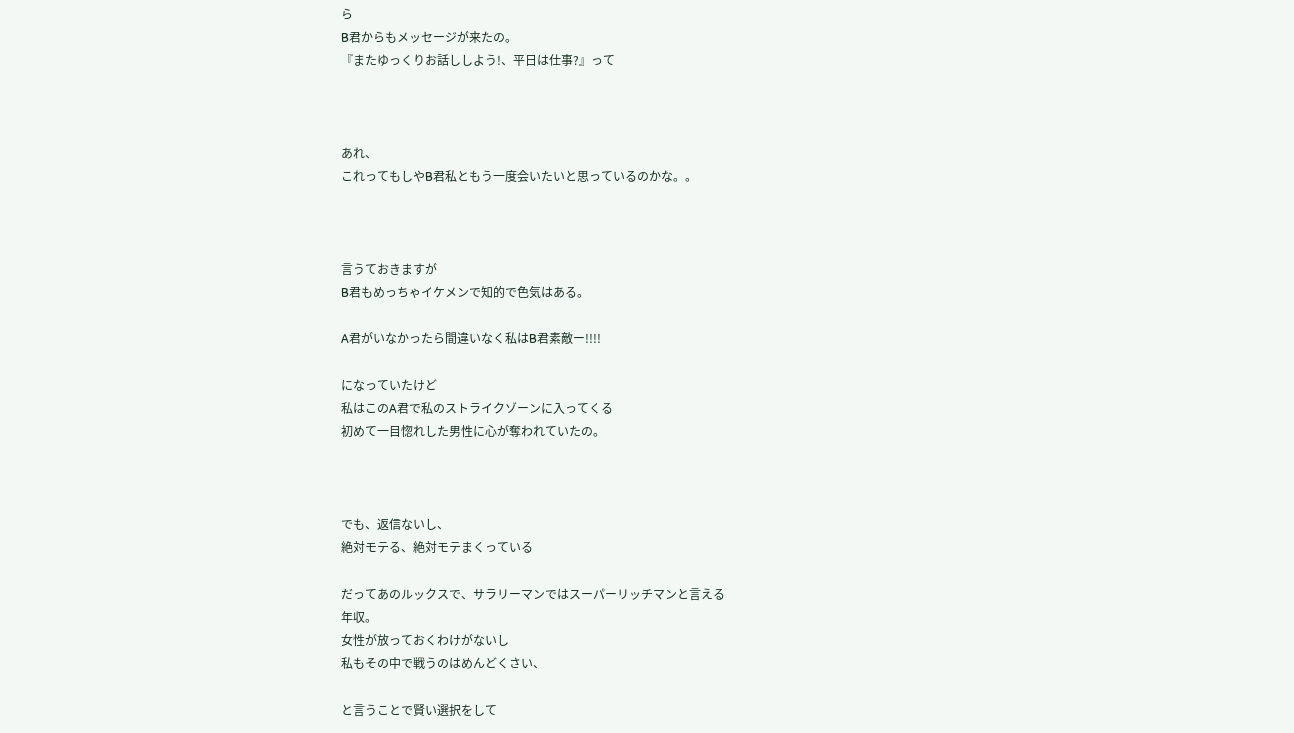ら
B君からもメッセージが来たの。
『またゆっくりお話ししよう!、平日は仕事?』って



あれ、
これってもしやB君私ともう一度会いたいと思っているのかな。。



言うておきますが
B君もめっちゃイケメンで知的で色気はある。

A君がいなかったら間違いなく私はB君素敵ー!!!!

になっていたけど
私はこのA君で私のストライクゾーンに入ってくる
初めて一目惚れした男性に心が奪われていたの。



でも、返信ないし、
絶対モテる、絶対モテまくっている

だってあのルックスで、サラリーマンではスーパーリッチマンと言える
年収。
女性が放っておくわけがないし
私もその中で戦うのはめんどくさい、

と言うことで賢い選択をして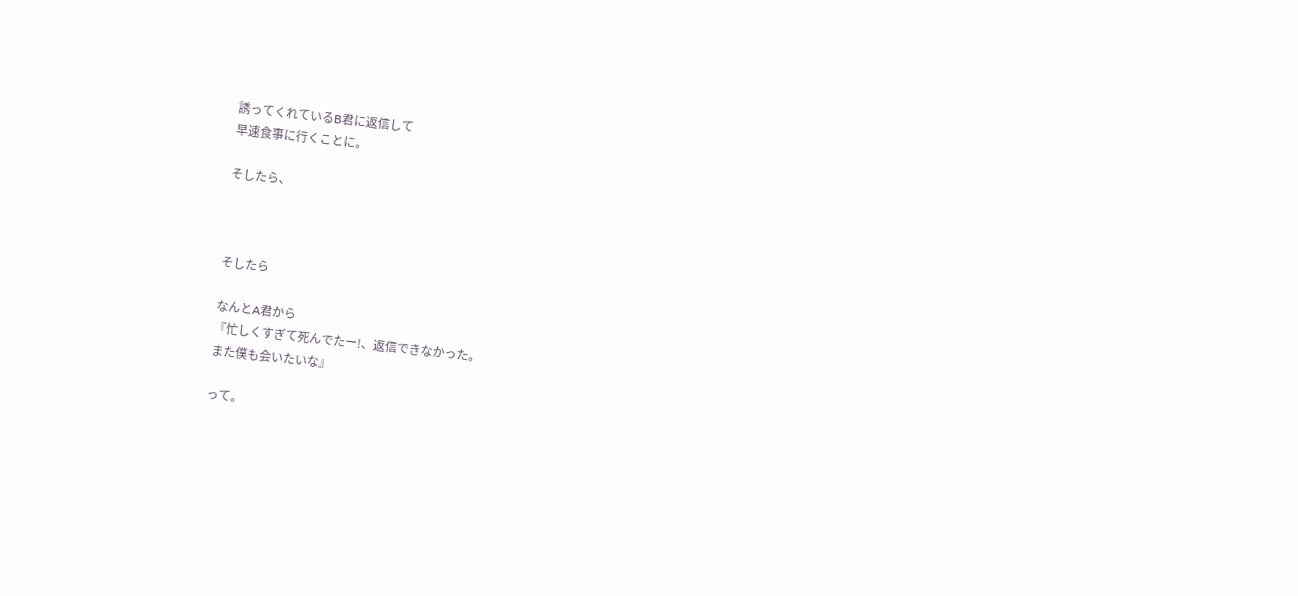誘ってくれているB君に返信して
早速食事に行くことに。

そしたら、



そしたら

なんとA君から
『忙しくすぎて死んでたー!、返信できなかった。
また僕も会いたいな』

って。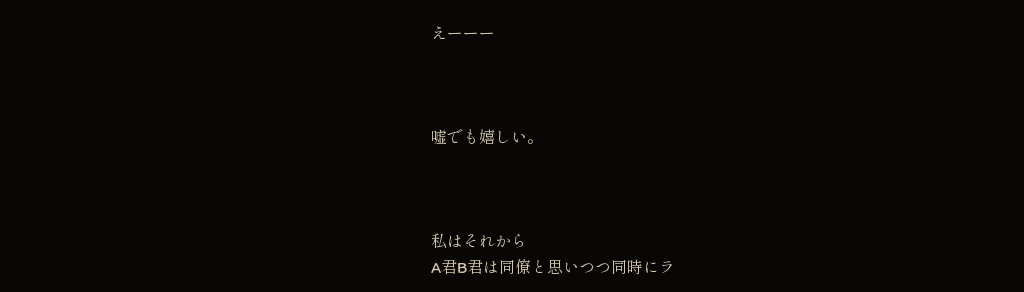えーーー



嘘でも嬉しい。



私はそれから
A君B君は同僚と思いつつ同時にラ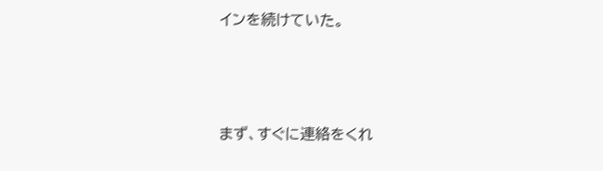インを続けていた。



まず、すぐに連絡をくれ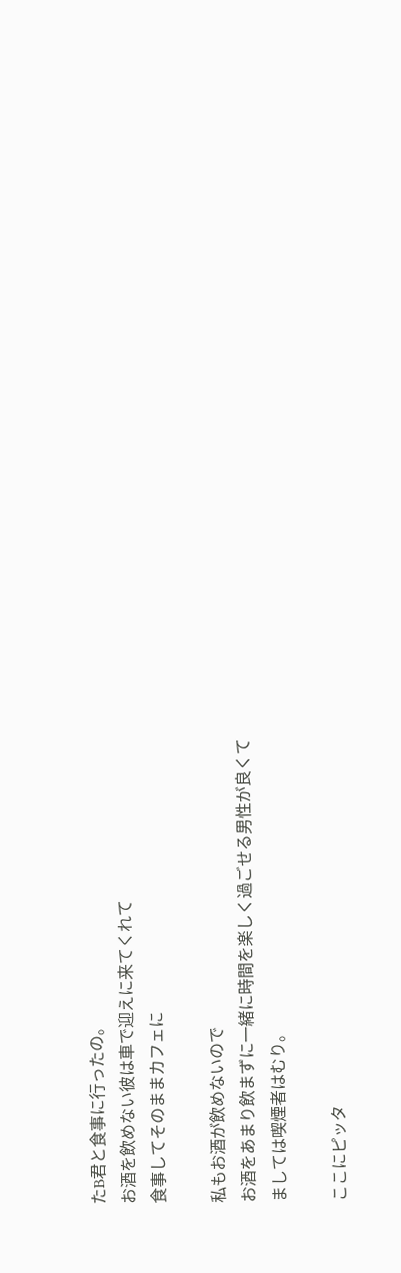たB君と食事に行ったの。
お酒を飲めない彼は車で迎えに来てくれて
食事してそのままカフェに

私もお酒が飲めないので
お酒をあまり飲まずに一緒に時間を楽しく過ごせる男性が良くて
ましては喫煙者はむり。

ここにピッタ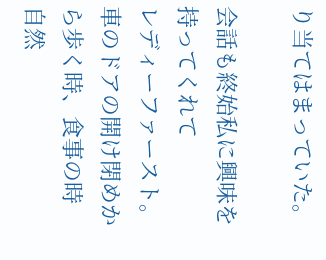り当てはまっていた。

会話も終始私に興味を持ってくれて
レディーファースト。
車のドアの開け閉めから歩く時、食事の時
自然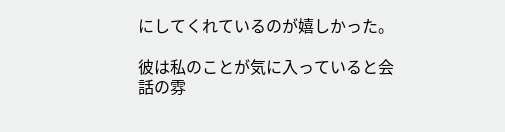にしてくれているのが嬉しかった。

彼は私のことが気に入っていると会話の雰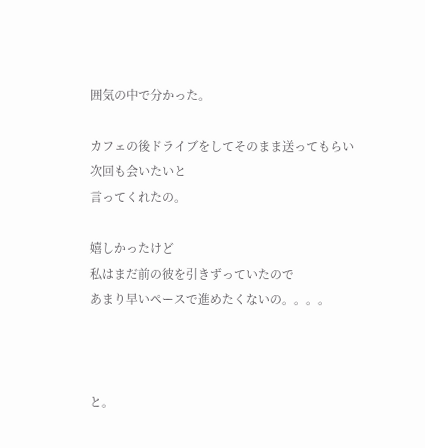囲気の中で分かった。

カフェの後ドライブをしてそのまま送ってもらい
次回も会いたいと
言ってくれたの。

嬉しかったけど
私はまだ前の彼を引きずっていたので
あまり早いペースで進めたくないの。。。。



と。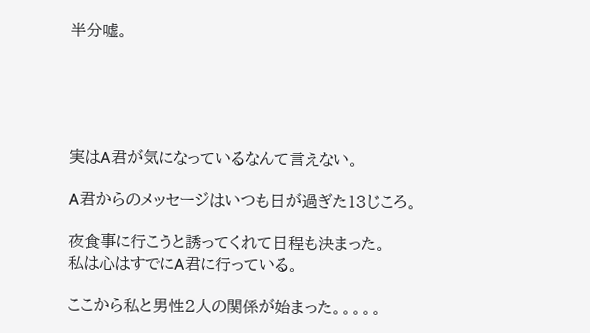半分嘘。





実はA君が気になっているなんて言えない。

A君からのメッセージはいつも日が過ぎた13じころ。

夜食事に行こうと誘ってくれて日程も決まった。
私は心はすでにA君に行っている。

ここから私と男性2人の関係が始まった。。。。。